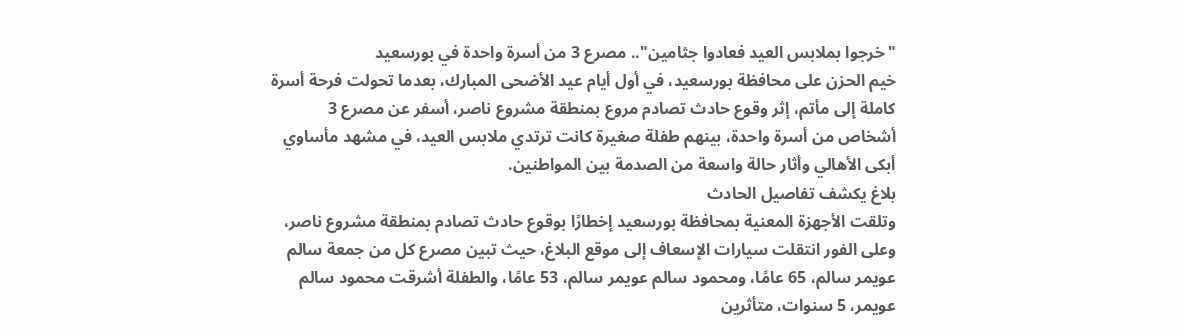"خرجوا بملابس العيد فعادوا جثامين".. مصرع 3 من أسرة واحدة في بورسعيد
خيم الحزن على محافظة بورسعيد، في أول أيام عيد الأضحى المبارك، بعدما تحولت فرحة أسرة كاملة إلى مأتم، إثر وقوع حادث تصادم مروع بمنطقة مشروع ناصر، أسفر عن مصرع 3 أشخاص من أسرة واحدة، بينهم طفلة صغيرة كانت ترتدي ملابس العيد، في مشهد مأساوي أبكى الأهالي وأثار حالة واسعة من الصدمة بين المواطنين.
بلاغ يكشف تفاصيل الحادث
وتلقت الأجهزة المعنية بمحافظة بورسعيد إخطارًا بوقوع حادث تصادم بمنطقة مشروع ناصر، وعلى الفور انتقلت سيارات الإسعاف إلى موقع البلاغ، حيث تبين مصرع كل من جمعة سالم عويمر سالم، 65 عامًا، ومحمود سالم عويمر سالم، 53 عامًا، والطفلة أشرقت محمود سالم عويمر، 5 سنوات، متأثرين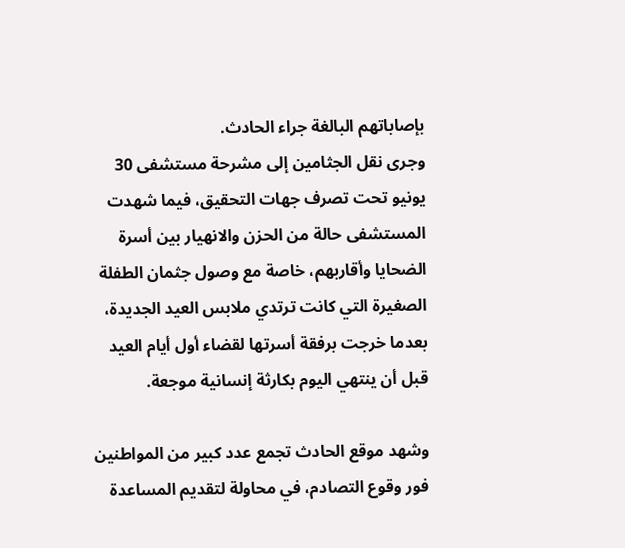بإصاباتهم البالغة جراء الحادث.
وجرى نقل الجثامين إلى مشرحة مستشفى 30 يونيو تحت تصرف جهات التحقيق، فيما شهدت المستشفى حالة من الحزن والانهيار بين أسرة الضحايا وأقاربهم، خاصة مع وصول جثمان الطفلة الصغيرة التي كانت ترتدي ملابس العيد الجديدة، بعدما خرجت برفقة أسرتها لقضاء أول أيام العيد قبل أن ينتهي اليوم بكارثة إنسانية موجعة.

وشهد موقع الحادث تجمع عدد كبير من المواطنين فور وقوع التصادم، في محاولة لتقديم المساعدة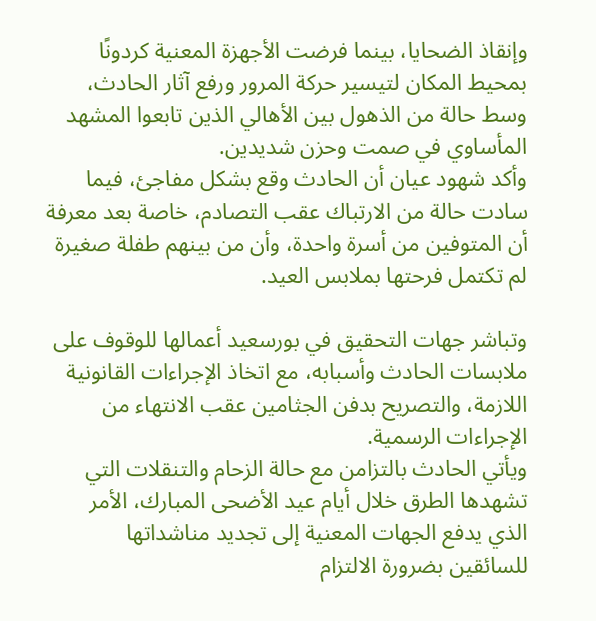وإنقاذ الضحايا، بينما فرضت الأجهزة المعنية كردونًا بمحيط المكان لتيسير حركة المرور ورفع آثار الحادث، وسط حالة من الذهول بين الأهالي الذين تابعوا المشهد المأساوي في صمت وحزن شديدين.
وأكد شهود عيان أن الحادث وقع بشكل مفاجئ، فيما سادت حالة من الارتباك عقب التصادم، خاصة بعد معرفة أن المتوفين من أسرة واحدة، وأن من بينهم طفلة صغيرة لم تكتمل فرحتها بملابس العيد.

وتباشر جهات التحقيق في بورسعيد أعمالها للوقوف على ملابسات الحادث وأسبابه، مع اتخاذ الإجراءات القانونية اللازمة، والتصريح بدفن الجثامين عقب الانتهاء من الإجراءات الرسمية.
ويأتي الحادث بالتزامن مع حالة الزحام والتنقلات التي تشهدها الطرق خلال أيام عيد الأضحى المبارك، الأمر الذي يدفع الجهات المعنية إلى تجديد مناشداتها للسائقين بضرورة الالتزام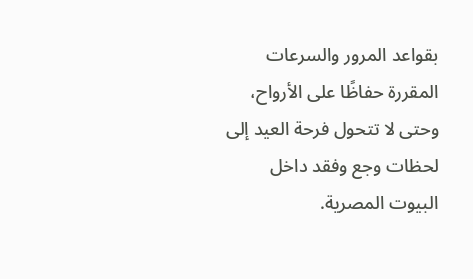بقواعد المرور والسرعات المقررة حفاظًا على الأرواح، وحتى لا تتحول فرحة العيد إلى لحظات وجع وفقد داخل البيوت المصرية.